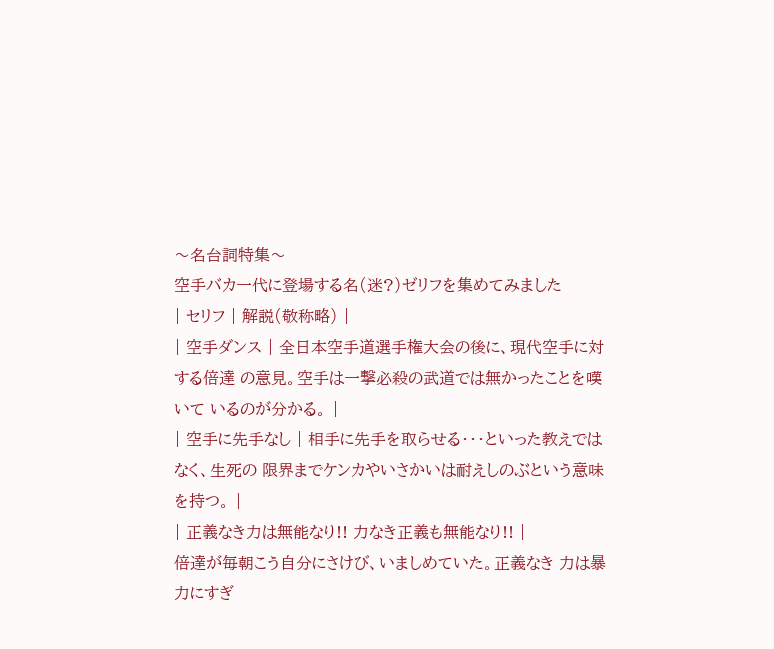〜名台詞特集〜
空手バカ一代に登場する名(迷?)ゼリフを集めてみました
| セリフ | 解説(敬称略) |
| 空手ダンス | 全日本空手道選手権大会の後に、現代空手に対する倍達 の意見。空手は一撃必殺の武道では無かったことを嘆いて いるのが分かる。 |
| 空手に先手なし | 相手に先手を取らせる・・・といった教えではなく、生死の 限界までケンカやいさかいは耐えしのぶという意味を持つ。 |
| 正義なき力は無能なり!! 力なき正義も無能なり!! |
倍達が毎朝こう自分にさけび、いましめていた。正義なき 力は暴力にすぎ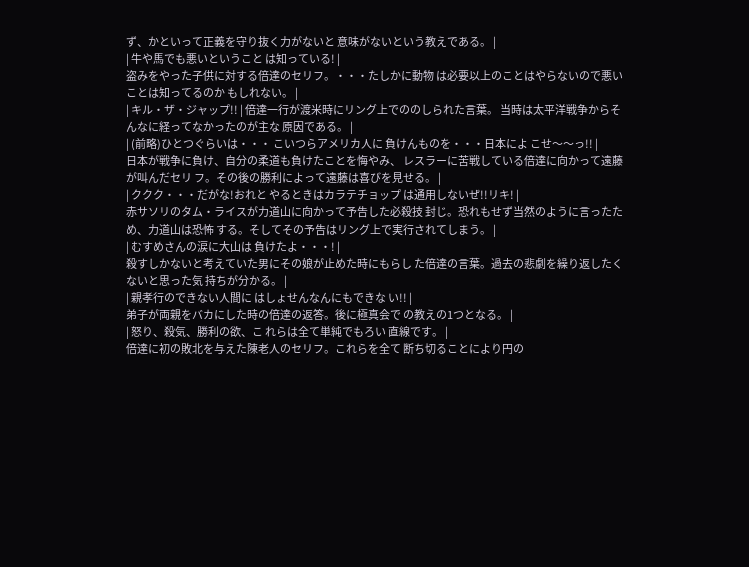ず、かといって正義を守り抜く力がないと 意味がないという教えである。 |
| 牛や馬でも悪いということ は知っている! |
盗みをやった子供に対する倍達のセリフ。・・・たしかに動物 は必要以上のことはやらないので悪いことは知ってるのか もしれない。 |
| キル・ザ・ジャップ!! | 倍達一行が渡米時にリング上でののしられた言葉。 当時は太平洋戦争からそんなに経ってなかったのが主な 原因である。 |
| (前略)ひとつぐらいは・・・ こいつらアメリカ人に 負けんものを・・・日本によ こせ〜〜っ!! |
日本が戦争に負け、自分の柔道も負けたことを悔やみ、 レスラーに苦戦している倍達に向かって遠藤が叫んだセリ フ。その後の勝利によって遠藤は喜びを見せる。 |
| ククク・・・だがな!おれと やるときはカラテチョップ は通用しないぜ!!リキ! |
赤サソリのタム・ライスが力道山に向かって予告した必殺技 封じ。恐れもせず当然のように言ったため、力道山は恐怖 する。そしてその予告はリング上で実行されてしまう。 |
| むすめさんの涙に大山は 負けたよ・・・! |
殺すしかないと考えていた男にその娘が止めた時にもらし た倍達の言葉。過去の悲劇を繰り返したくないと思った気 持ちが分かる。 |
| 親孝行のできない人間に はしょせんなんにもできな い!! |
弟子が両親をバカにした時の倍達の返答。後に極真会で の教えの1つとなる。 |
| 怒り、殺気、勝利の欲、こ れらは全て単純でもろい 直線です。 |
倍達に初の敗北を与えた陳老人のセリフ。これらを全て 断ち切ることにより円の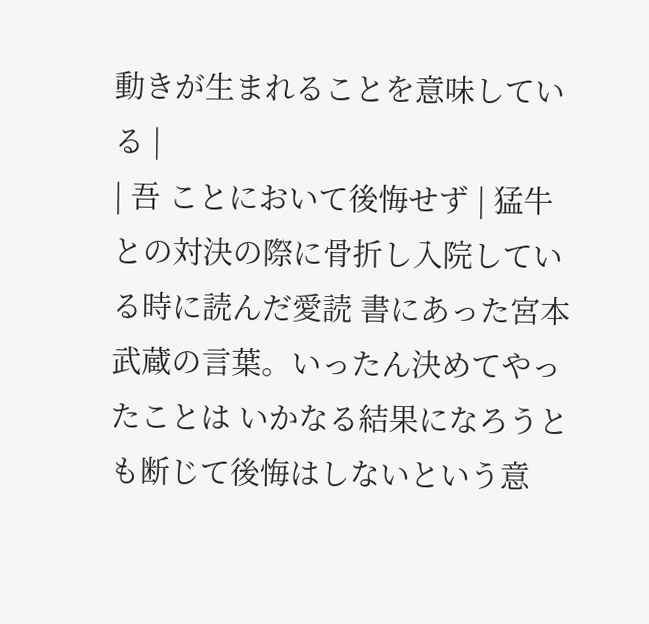動きが生まれることを意味している |
| 吾 ことにおいて後悔せず | 猛牛との対決の際に骨折し入院している時に読んだ愛読 書にあった宮本武蔵の言葉。いったん決めてやったことは いかなる結果になろうとも断じて後悔はしないという意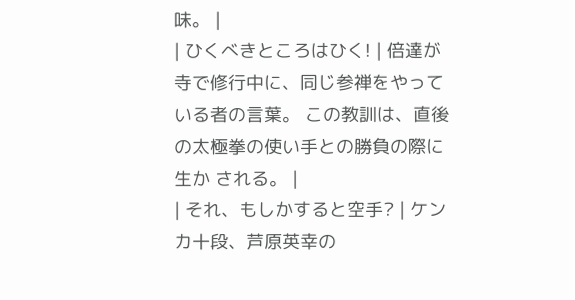味。 |
| ひくべきところはひく! | 倍達が寺で修行中に、同じ参禅をやっている者の言葉。 この教訓は、直後の太極拳の使い手との勝負の際に生か される。 |
| それ、もしかすると空手? | ケンカ十段、芦原英幸の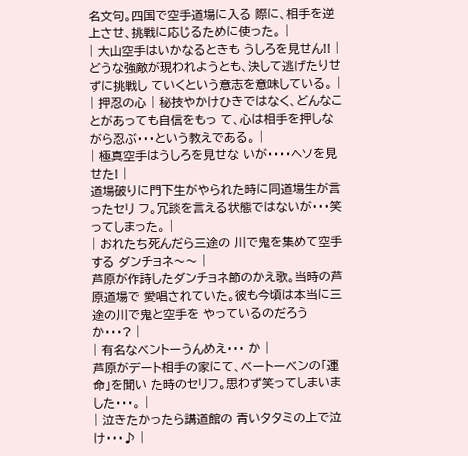名文句。四国で空手道場に入る 際に、相手を逆上させ、挑戦に応じるために使った。 |
| 大山空手はいかなるときも うしろを見せん!! |
どうな強敵が現われようとも、決して逃げたりせずに挑戦し ていくという意志を意味している。 |
| 押忍の心 | 秘技やかけひきではなく、どんなことがあっても自信をもっ て、心は相手を押しながら忍ぶ・・・という教えである。 |
| 極真空手はうしろを見せな いが・・・・ヘソを見せた! |
道場破りに門下生がやられた時に同道場生が言ったセリ フ。冗談を言える状態ではないが・・・笑ってしまった。 |
| おれたち死んだら三途の 川で鬼を集めて空手する ダンチョネ〜〜 |
芦原が作詩したダンチョネ節のかえ歌。当時の芦原道場で 愛唱されていた。彼も今頃は本当に三途の川で鬼と空手を やっているのだろうか・・・? |
| 有名なベントーうんめえ・・・ か |
芦原がデート相手の家にて、ベートーベンの「運命」を聞い た時のセリフ。思わず笑ってしまいました・・・。 |
| 泣きたかったら講道館の 青いタタミの上で泣け・・・♪ |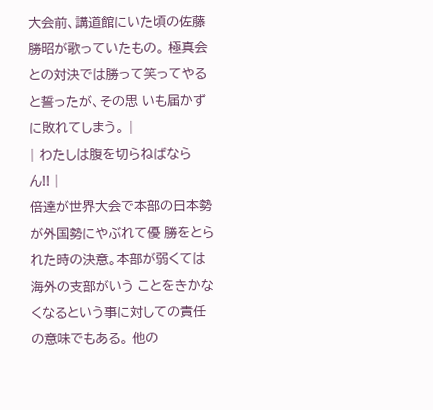大会前、講道館にいた頃の佐藤勝昭が歌っていたもの。 極真会との対決では勝って笑ってやると誓ったが、その思 いも届かずに敗れてしまう。 |
| わたしは腹を切らねばなら ん!! |
倍達が世界大会で本部の日本勢が外国勢にやぶれて優 勝をとられた時の決意。本部が弱くては海外の支部がいう ことをきかなくなるという事に対しての責任の意味でもある。 他の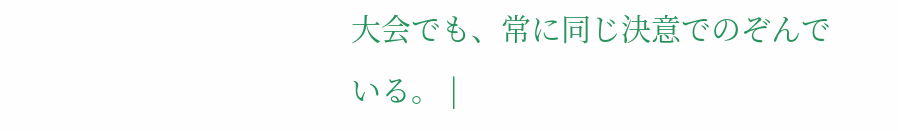大会でも、常に同じ決意でのぞんでいる。 |